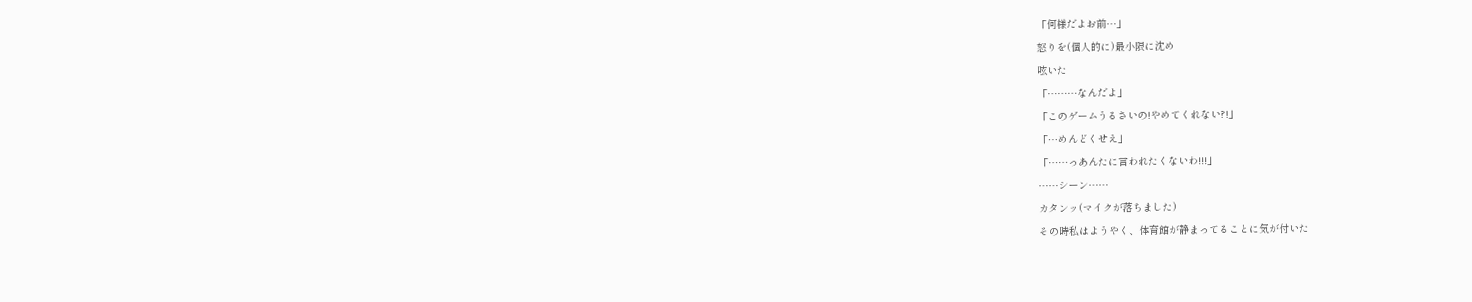「何様だよお前…」
怒りを(個人的に)最小限に沈め
呟いた
「………なんだよ」
「このゲームうるさいの!やめてくれない?!」
「…めんどくせえ」
「……っあんたに言われたくないわ!!!」
……シーン……
カタンッ(マイクが落ちました)
その時私はようやく、体育館が静まってることに気が付いた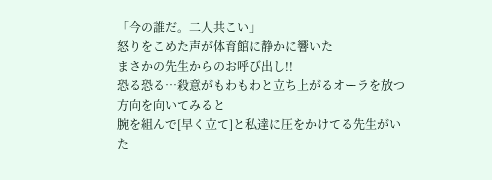「今の誰だ。二人共こい」
怒りをこめた声が体育館に静かに響いた
まさかの先生からのお呼び出し!!
恐る恐る…殺意がもわもわと立ち上がるオーラを放つ方向を向いてみると
腕を組んで[早く立て]と私達に圧をかけてる先生がいた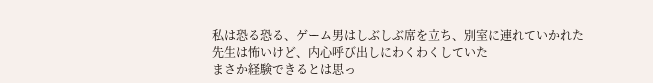私は恐る恐る、ゲーム男はしぶしぶ席を立ち、別室に連れていかれた
先生は怖いけど、内心呼び出しにわくわくしていた
まさか経験できるとは思っ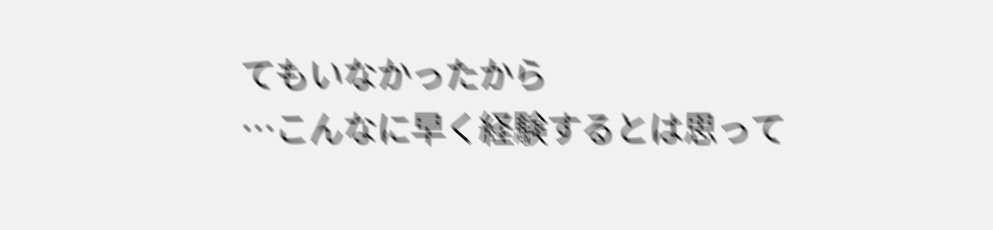てもいなかったから
…こんなに早く経験するとは思って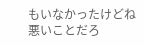もいなかったけどね
悪いことだろ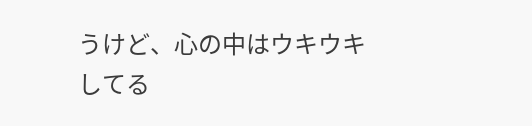うけど、心の中はウキウキ
してる